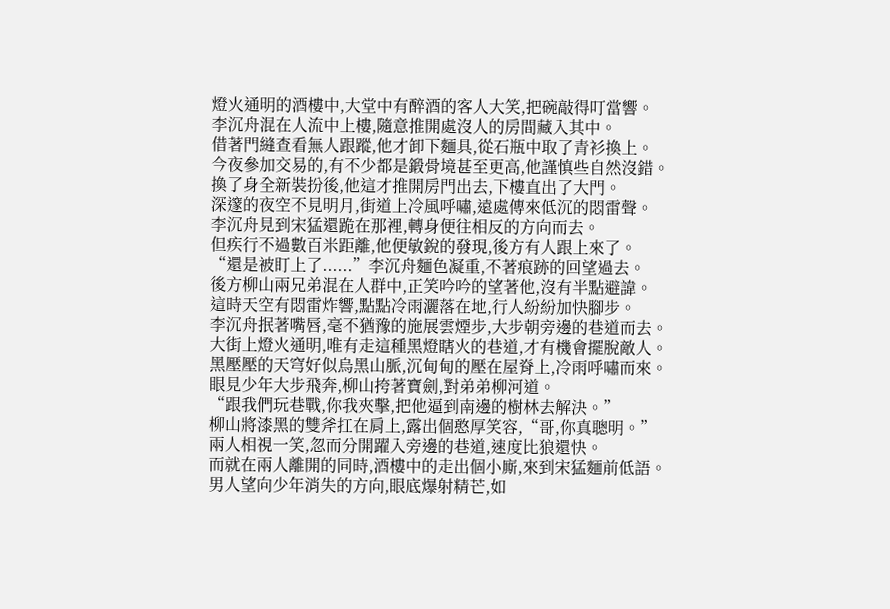燈火通明的酒樓中,大堂中有醉酒的客人大笑,把碗敲得叮當響。
李沉舟混在人流中上樓,隨意推開處沒人的房間藏入其中。
借著門縫查看無人跟蹤,他才卸下麵具,從石瓶中取了青衫換上。
今夜參加交易的,有不少都是鍛骨境甚至更高,他謹慎些自然沒錯。
換了身全新裝扮後,他這才推開房門出去,下樓直出了大門。
深邃的夜空不見明月,街道上冷風呼嘯,遠處傳來低沉的悶雷聲。
李沉舟見到宋猛還跪在那裡,轉身便往相反的方向而去。
但疾行不過數百米距離,他便敏銳的發現,後方有人跟上來了。
“還是被盯上了......”李沉舟麵色凝重,不著痕跡的回望過去。
後方柳山兩兄弟混在人群中,正笑吟吟的望著他,沒有半點避諱。
這時天空有悶雷炸響,點點冷雨灑落在地,行人紛紛加快腳步。
李沉舟抿著嘴唇,毫不猶豫的施展雲煙步,大步朝旁邊的巷道而去。
大街上燈火通明,唯有走這種黑燈瞎火的巷道,才有機會擺脫敵人。
黑壓壓的天穹好似烏黑山脈,沉甸甸的壓在屋脊上,冷雨呼嘯而來。
眼見少年大步飛奔,柳山挎著寶劍,對弟弟柳河道。
“跟我們玩巷戰,你我夾擊,把他逼到南邊的樹林去解決。”
柳山將漆黑的雙斧扛在肩上,露出個憨厚笑容,“哥,你真聰明。”
兩人相視一笑,忽而分開躍入旁邊的巷道,速度比狼還快。
而就在兩人離開的同時,酒樓中的走出個小廝,來到宋猛麵前低語。
男人望向少年消失的方向,眼底爆射精芒,如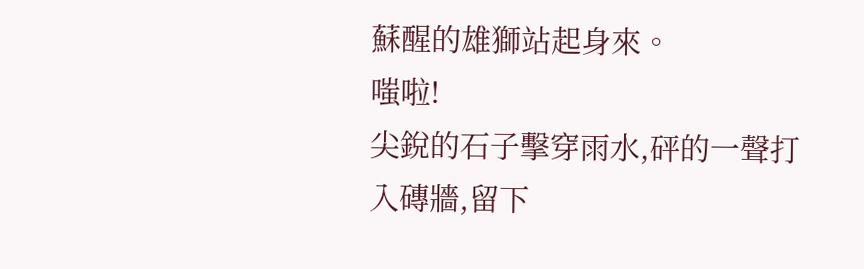蘇醒的雄獅站起身來。
嗤啦!
尖銳的石子擊穿雨水,砰的一聲打入磚牆,留下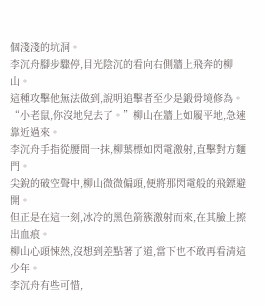個淺淺的坑洞。
李沉舟腳步驟停,目光陰沉的看向右側牆上飛奔的柳山。
這種攻擊他無法做到,說明追擊者至少是鍛骨境修為。
“小老鼠,你沒地兒去了。”柳山在牆上如履平地,急速靠近過來。
李沉舟手指從腰間一抹,柳葉標如閃電激射,直擊對方麵門。
尖銳的破空聲中,柳山微微偏頭,便將那閃電般的飛鏢避開。
但正是在這一刻,冰冷的黑色箭簇激射而來,在其臉上擦出血痕。
柳山心頭悚然,沒想到差點著了道,當下也不敢再看清這少年。
李沉舟有些可惜,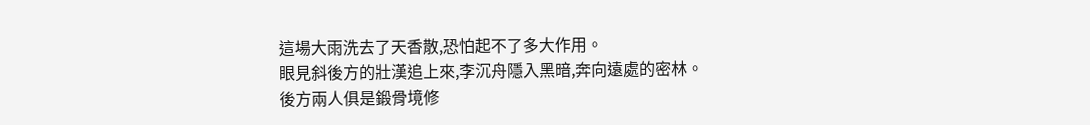這場大雨洗去了天香散,恐怕起不了多大作用。
眼見斜後方的壯漢追上來,李沉舟隱入黑暗,奔向遠處的密林。
後方兩人俱是鍛骨境修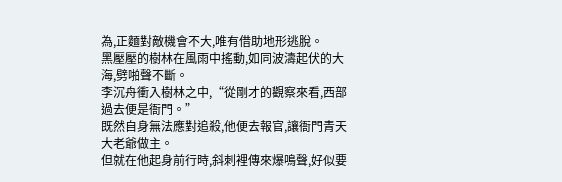為,正麵對敵機會不大,唯有借助地形逃脫。
黑壓壓的樹林在風雨中搖動,如同波濤起伏的大海,劈啪聲不斷。
李沉舟衝入樹林之中,“從剛才的觀察來看,西部過去便是衙門。”
既然自身無法應對追殺,他便去報官,讓衙門青天大老爺做主。
但就在他起身前行時,斜刺裡傳來爆鳴聲,好似要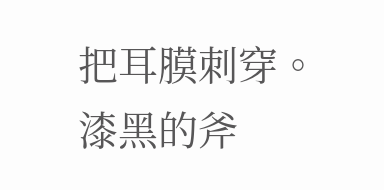把耳膜刺穿。
漆黑的斧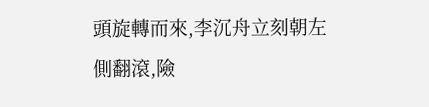頭旋轉而來,李沉舟立刻朝左側翻滾,險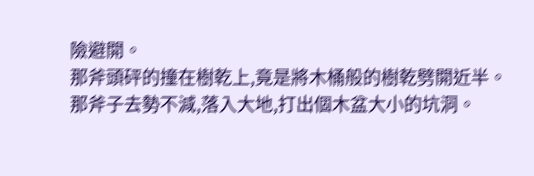險避開。
那斧頭砰的撞在樹乾上,竟是將木桶般的樹乾劈開近半。
那斧子去勢不減,落入大地,打出個木盆大小的坑洞。